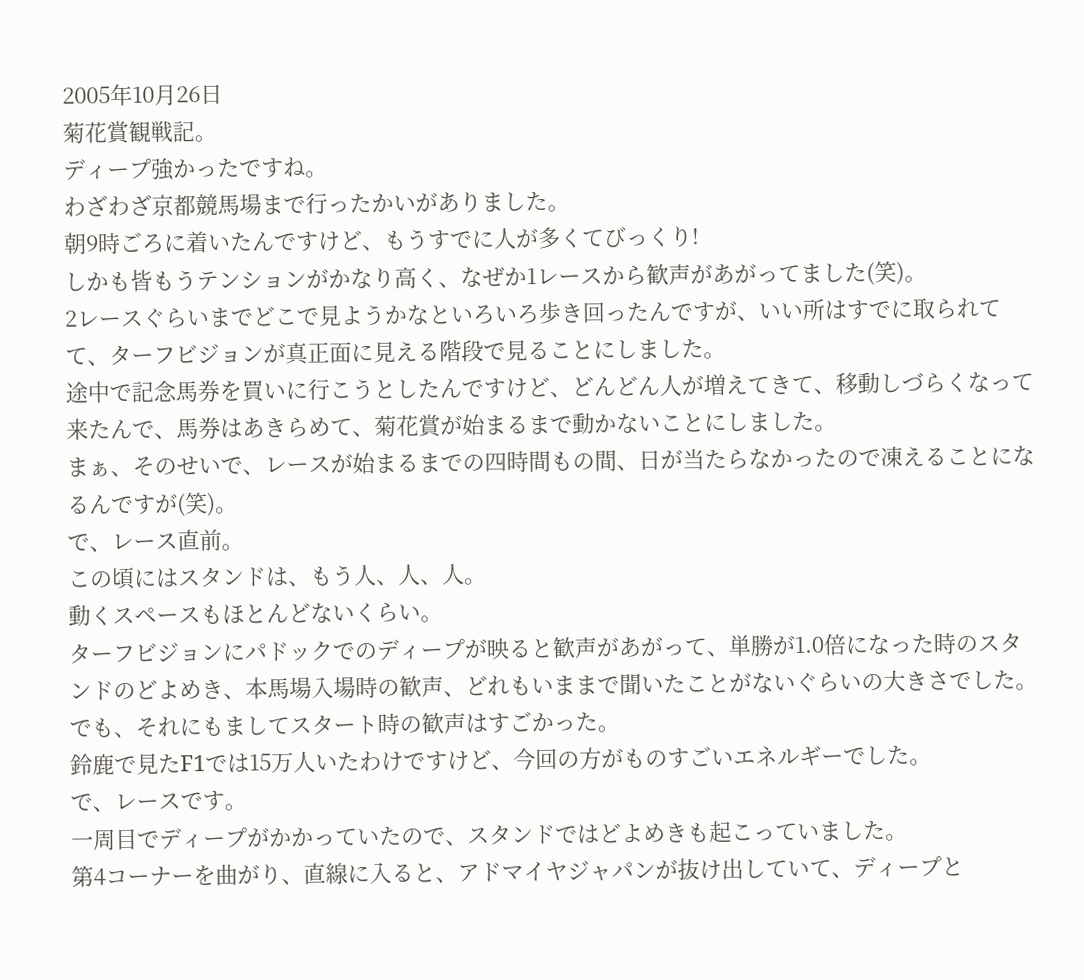2005年10月26日
菊花賞観戦記。
ディープ強かったですね。
わざわざ京都競馬場まで行ったかいがありました。
朝9時ごろに着いたんですけど、もうすでに人が多くてびっくり!
しかも皆もうテンションがかなり高く、なぜか1レースから歓声があがってました(笑)。
2レースぐらいまでどこで見ようかなといろいろ歩き回ったんですが、いい所はすでに取られてて、ターフビジョンが真正面に見える階段で見ることにしました。
途中で記念馬券を買いに行こうとしたんですけど、どんどん人が増えてきて、移動しづらくなって来たんで、馬券はあきらめて、菊花賞が始まるまで動かないことにしました。
まぁ、そのせいで、レースが始まるまでの四時間もの間、日が当たらなかったので凍えることになるんですが(笑)。
で、レース直前。
この頃にはスタンドは、もう人、人、人。
動くスペースもほとんどないくらい。
ターフビジョンにパドックでのディープが映ると歓声があがって、単勝が1.0倍になった時のスタンドのどよめき、本馬場入場時の歓声、どれもいままで聞いたことがないぐらいの大きさでした。
でも、それにもましてスタート時の歓声はすごかった。
鈴鹿で見たF1では15万人いたわけですけど、今回の方がものすごいエネルギーでした。
で、レースです。
一周目でディープがかかっていたので、スタンドではどよめきも起こっていました。
第4コーナーを曲がり、直線に入ると、アドマイヤジャパンが抜け出していて、ディープと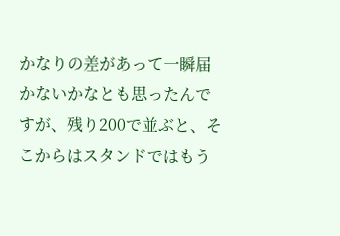かなりの差があって一瞬届かないかなとも思ったんですが、残り200で並ぶと、そこからはスタンドではもう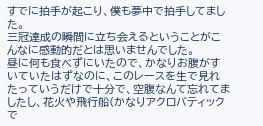すでに拍手が起こり、僕も夢中で拍手してました。
三冠達成の瞬間に立ち会えるということがこんなに感動的だとは思いませんでした。
昼に何も食べずにいたので、かなりお腹がすいていたはずなのに、このレースを生で見れたっていうだけで十分で、空腹なんて忘れてましたし、花火や飛行船(かなりアクロバティックで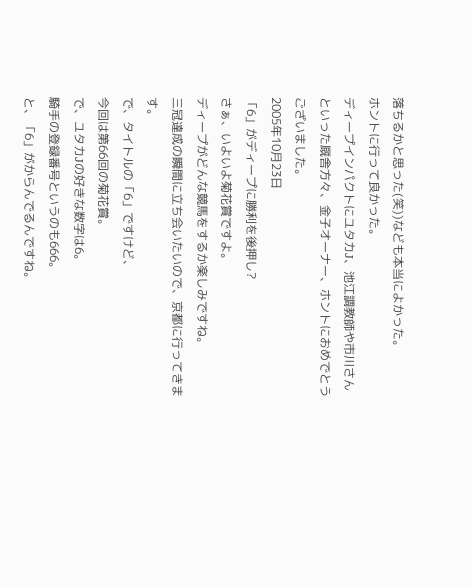落ちるかと思った(笑))なども本当によかった。
ホントに行って良かった。
ディープインパクトにユタカJ、池江調教師や市川さんといった厩舎方々、金子オーナー、ホントにおめでとうございました。
2005年10月23日
「6」がディープに勝利を後押し?
さぁ、いよいよ菊花賞ですよ。
ディープがどんな競馬をするか楽しみですね。
三冠達成の瞬間に立ち会いたいので、京都に行ってきます。
で、タイトルの「6」ですけど、
今回は第66回の菊花賞。
で、ユタカJの好きな数字は6。
騎手の登録番号というのも666。
と、「6」がからんでるんですね。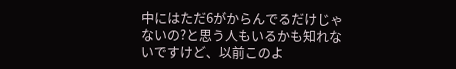中にはただ6がからんでるだけじゃないの?と思う人もいるかも知れないですけど、以前このよ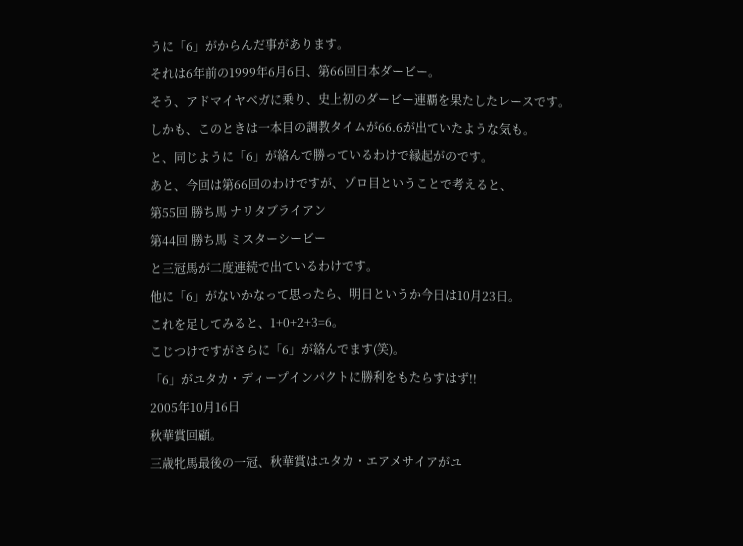うに「6」がからんだ事があります。
それは6年前の1999年6月6日、第66回日本ダービー。
そう、アドマイヤベガに乗り、史上初のダービー連覇を果たしたレースです。
しかも、このときは一本目の調教タイムが66.6が出ていたような気も。
と、同じように「6」が絡んで勝っているわけで縁起がのです。
あと、今回は第66回のわけですが、ゾロ目ということで考えると、
第55回 勝ち馬 ナリタブライアン
第44回 勝ち馬 ミスターシービー
と三冠馬が二度連続で出ているわけです。
他に「6」がないかなって思ったら、明日というか今日は10月23日。
これを足してみると、1+0+2+3=6。
こじつけですがさらに「6」が絡んでます(笑)。
「6」がユタカ・ディープインパクトに勝利をもたらすはず!!
2005年10月16日
秋華賞回顧。
三歳牝馬最後の一冠、秋華賞はユタカ・エアメサイアがユ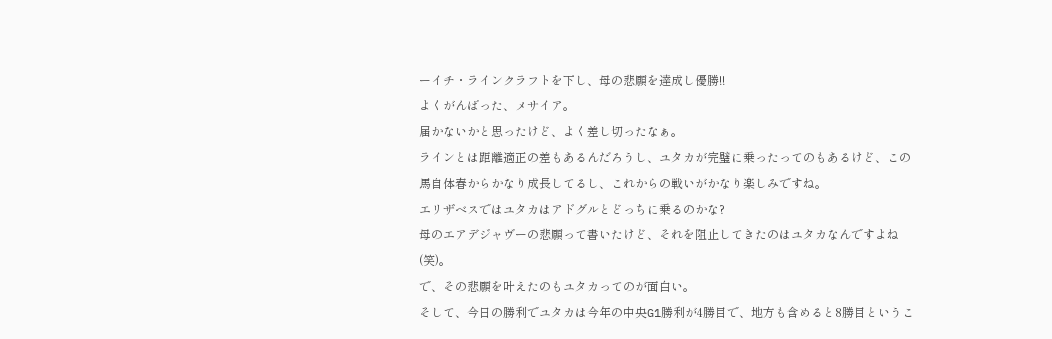ーイチ・ラインクラフトを下し、母の悲願を達成し優勝!!
よくがんばった、メサイア。
届かないかと思ったけど、よく差し切ったなぁ。
ラインとは距離適正の差もあるんだろうし、ユタカが完璧に乗ったってのもあるけど、この馬自体春からかなり成長してるし、これからの戦いがかなり楽しみですね。
エリザベスではユタカはアドグルとどっちに乗るのかな?
母のエアデジャヴーの悲願って書いたけど、それを阻止してきたのはユタカなんですよね(笑)。
で、その悲願を叶えたのもユタカってのが面白い。
そして、今日の勝利でユタカは今年の中央G1勝利が4勝目で、地方も含めると8勝目というこ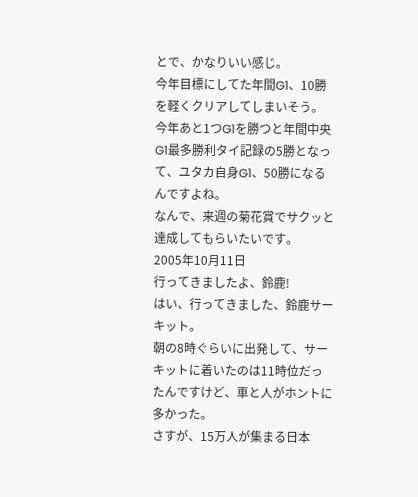とで、かなりいい感じ。
今年目標にしてた年間G1、10勝を軽くクリアしてしまいそう。
今年あと1つG1を勝つと年間中央G1最多勝利タイ記録の5勝となって、ユタカ自身G1、50勝になるんですよね。
なんで、来週の菊花賞でサクッと達成してもらいたいです。
2005年10月11日
行ってきましたよ、鈴鹿!
はい、行ってきました、鈴鹿サーキット。
朝の8時ぐらいに出発して、サーキットに着いたのは11時位だったんですけど、車と人がホントに多かった。
さすが、15万人が集まる日本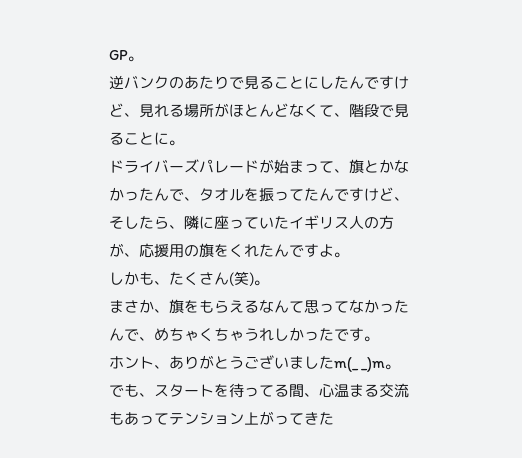GP。
逆バンクのあたりで見ることにしたんですけど、見れる場所がほとんどなくて、階段で見ることに。
ドライバーズパレードが始まって、旗とかなかったんで、タオルを振ってたんですけど、そしたら、隣に座っていたイギリス人の方が、応援用の旗をくれたんですよ。
しかも、たくさん(笑)。
まさか、旗をもらえるなんて思ってなかったんで、めちゃくちゃうれしかったです。
ホント、ありがとうございましたm(_ _)m。
でも、スタートを待ってる間、心温まる交流もあってテンション上がってきた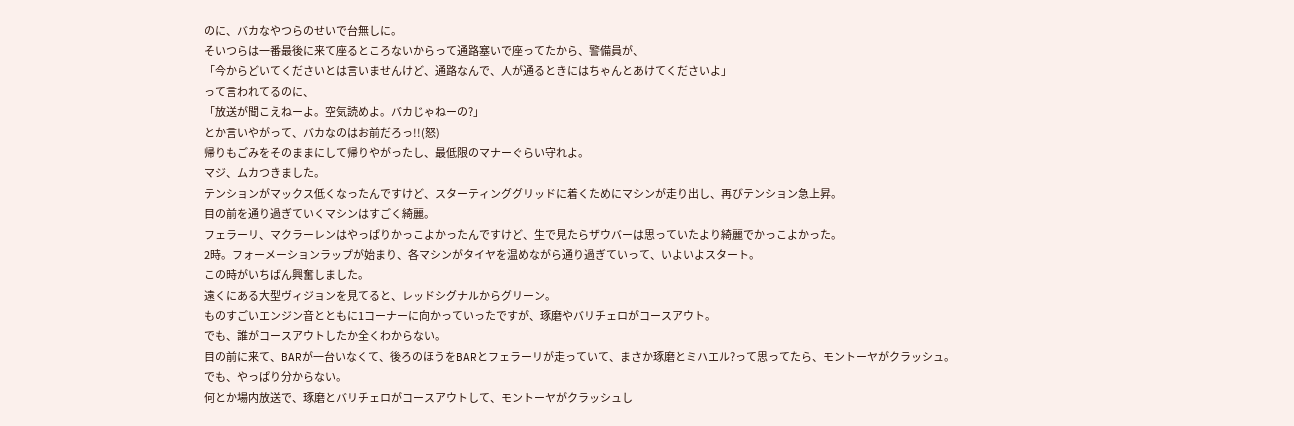のに、バカなやつらのせいで台無しに。
そいつらは一番最後に来て座るところないからって通路塞いで座ってたから、警備員が、
「今からどいてくださいとは言いませんけど、通路なんで、人が通るときにはちゃんとあけてくださいよ」
って言われてるのに、
「放送が聞こえねーよ。空気読めよ。バカじゃねーの?」
とか言いやがって、バカなのはお前だろっ!!(怒)
帰りもごみをそのままにして帰りやがったし、最低限のマナーぐらい守れよ。
マジ、ムカつきました。
テンションがマックス低くなったんですけど、スターティンググリッドに着くためにマシンが走り出し、再びテンション急上昇。
目の前を通り過ぎていくマシンはすごく綺麗。
フェラーリ、マクラーレンはやっぱりかっこよかったんですけど、生で見たらザウバーは思っていたより綺麗でかっこよかった。
2時。フォーメーションラップが始まり、各マシンがタイヤを温めながら通り過ぎていって、いよいよスタート。
この時がいちばん興奮しました。
遠くにある大型ヴィジョンを見てると、レッドシグナルからグリーン。
ものすごいエンジン音とともに1コーナーに向かっていったですが、琢磨やバリチェロがコースアウト。
でも、誰がコースアウトしたか全くわからない。
目の前に来て、BARが一台いなくて、後ろのほうをBARとフェラーリが走っていて、まさか琢磨とミハエル?って思ってたら、モントーヤがクラッシュ。
でも、やっぱり分からない。
何とか場内放送で、琢磨とバリチェロがコースアウトして、モントーヤがクラッシュし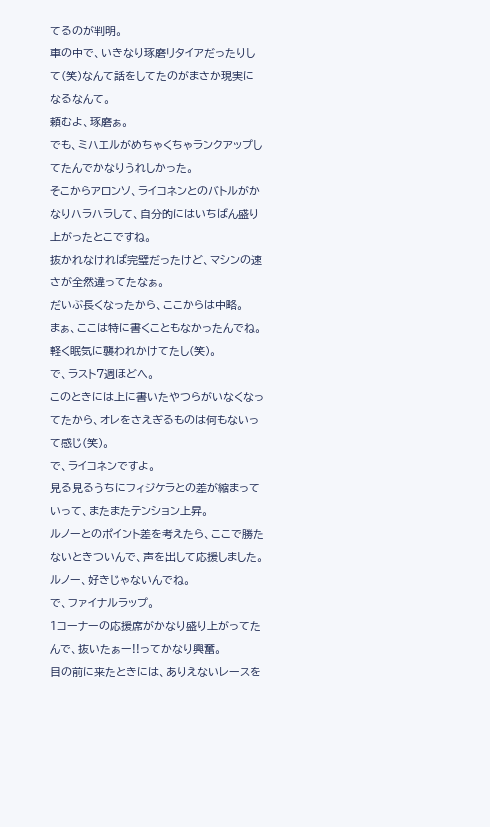てるのが判明。
車の中で、いきなり琢磨リタイアだったりして(笑)なんて話をしてたのがまさか現実になるなんて。
頼むよ、琢磨ぁ。
でも、ミハエルがめちゃくちゃランクアップしてたんでかなりうれしかった。
そこからアロンソ、ライコネンとのバトルがかなりハラハラして、自分的にはいちばん盛り上がったとこですね。
抜かれなければ完璧だったけど、マシンの速さが全然違ってたなぁ。
だいぶ長くなったから、ここからは中略。
まぁ、ここは特に書くこともなかったんでね。
軽く眠気に襲われかけてたし(笑)。
で、ラスト7週ほどへ。
このときには上に書いたやつらがいなくなってたから、オレをさえぎるものは何もないって感じ(笑)。
で、ライコネンですよ。
見る見るうちにフィジケラとの差が縮まっていって、またまたテンション上昇。
ルノーとのポイント差を考えたら、ここで勝たないときついんで、声を出して応援しました。
ルノー、好きじゃないんでね。
で、ファイナルラップ。
1コーナーの応援席がかなり盛り上がってたんで、抜いたぁー!!ってかなり興奮。
目の前に来たときには、ありえないレースを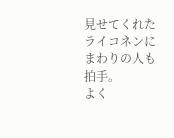見せてくれたライコネンにまわりの人も拍手。
よく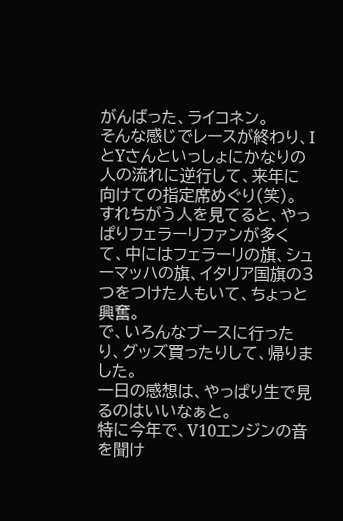がんばった、ライコネン。
そんな感じでレースが終わり、IとYさんといっしょにかなりの人の流れに逆行して、来年に向けての指定席めぐり(笑)。
すれちがう人を見てると、やっぱりフェラーリファンが多くて、中にはフェラーリの旗、シューマッハの旗、イタリア国旗の3つをつけた人もいて、ちょっと興奮。
で、いろんなブースに行ったり、グッズ買ったりして、帰りました。
一日の感想は、やっぱり生で見るのはいいなぁと。
特に今年で、V10エンジンの音を聞け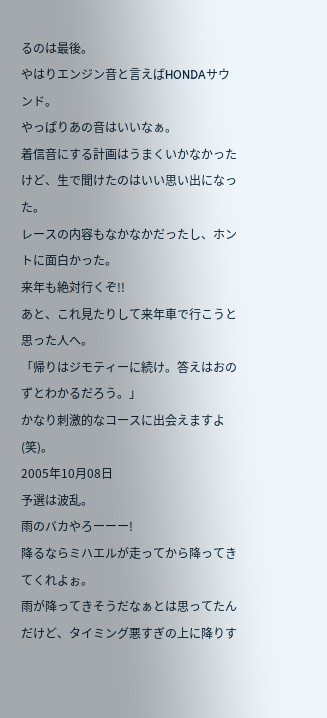るのは最後。
やはりエンジン音と言えばHONDAサウンド。
やっぱりあの音はいいなぁ。
着信音にする計画はうまくいかなかったけど、生で聞けたのはいい思い出になった。
レースの内容もなかなかだったし、ホントに面白かった。
来年も絶対行くぞ!!
あと、これ見たりして来年車で行こうと思った人へ。
「帰りはジモティーに続け。答えはおのずとわかるだろう。」
かなり刺激的なコースに出会えますよ(笑)。
2005年10月08日
予選は波乱。
雨のバカやろーーー!
降るならミハエルが走ってから降ってきてくれよぉ。
雨が降ってきそうだなぁとは思ってたんだけど、タイミング悪すぎの上に降りす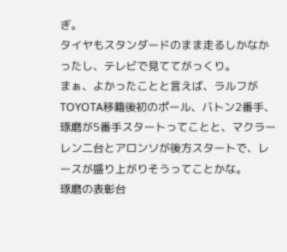ぎ。
タイヤもスタンダードのまま走るしかなかったし、テレビで見ててがっくり。
まぁ、よかったことと言えば、ラルフがTOYOTA移籍後初のポール、バトン2番手、琢磨が5番手スタートってことと、マクラーレン二台とアロンソが後方スタートで、レースが盛り上がりそうってことかな。
琢磨の表彰台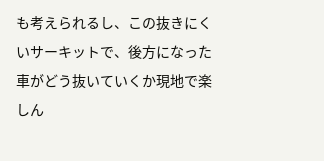も考えられるし、この抜きにくいサーキットで、後方になった車がどう抜いていくか現地で楽しん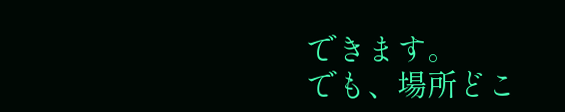できます。
でも、場所どこ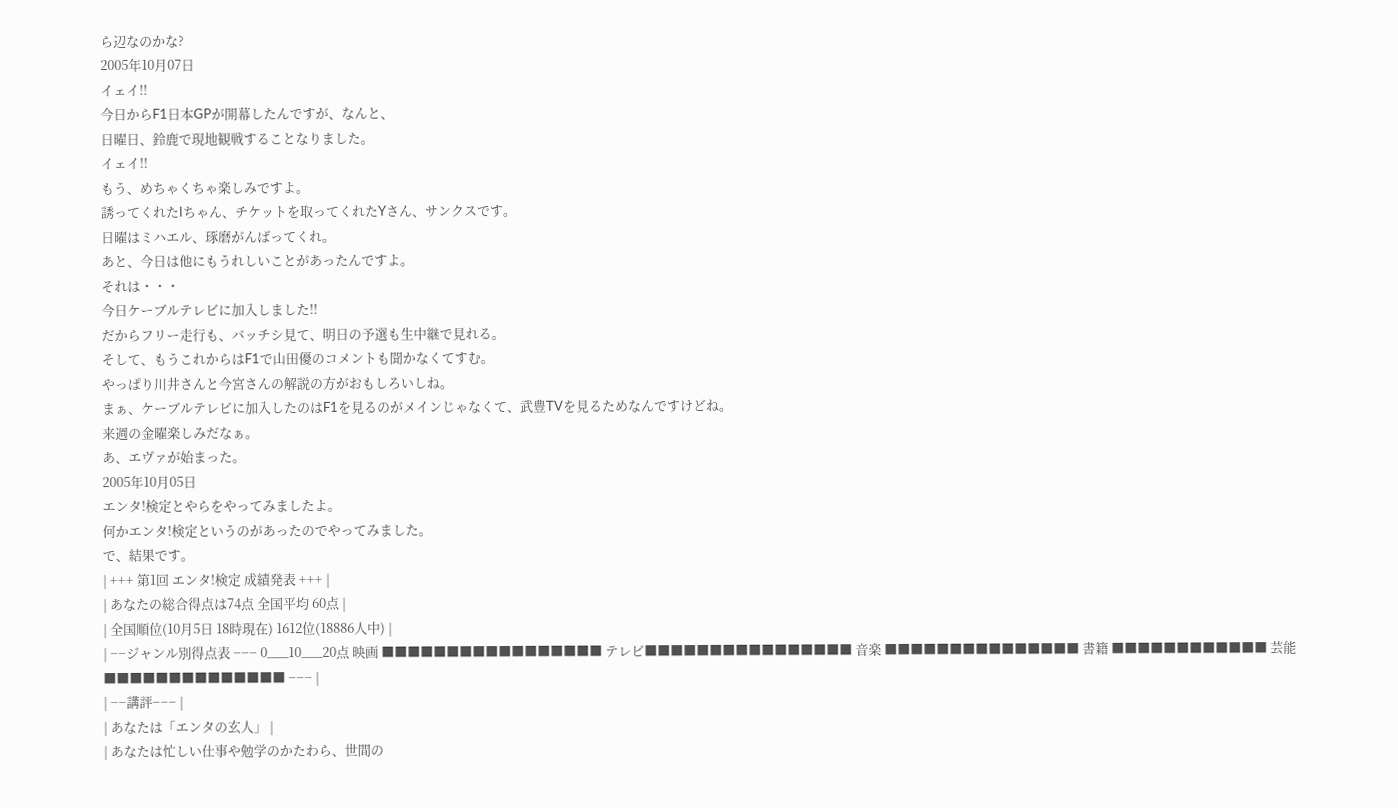ら辺なのかな?
2005年10月07日
イェイ!!
今日からF1日本GPが開幕したんですが、なんと、
日曜日、鈴鹿で現地観戦することなりました。
イェイ!!
もう、めちゃくちゃ楽しみですよ。
誘ってくれたIちゃん、チケットを取ってくれたYさん、サンクスです。
日曜はミハエル、琢磨がんばってくれ。
あと、今日は他にもうれしいことがあったんですよ。
それは・・・
今日ケーブルテレビに加入しました!!
だからフリー走行も、バッチシ見て、明日の予選も生中継で見れる。
そして、もうこれからはF1で山田優のコメントも聞かなくてすむ。
やっぱり川井さんと今宮さんの解説の方がおもしろいしね。
まぁ、ケーブルテレビに加入したのはF1を見るのがメインじゃなくて、武豊TVを見るためなんですけどね。
来週の金曜楽しみだなぁ。
あ、エヴァが始まった。
2005年10月05日
エンタ!検定とやらをやってみましたよ。
何かエンタ!検定というのがあったのでやってみました。
で、結果です。
| +++ 第1回 エンタ!検定 成績発表 +++ |
| あなたの総合得点は74点 全国平均 60点 |
| 全国順位(10月5日 18時現在) 1612位(18886人中) |
| −−ジャンル別得点表 −−− 0___10___20点 映画 ■■■■■■■■■■■■■■■■■ テレビ■■■■■■■■■■■■■■■■ 音楽 ■■■■■■■■■■■■■■■ 書籍 ■■■■■■■■■■■■ 芸能 ■■■■■■■■■■■■■■ −−− |
| −−講評−−− |
| あなたは「エンタの玄人」 |
| あなたは忙しい仕事や勉学のかたわら、世間の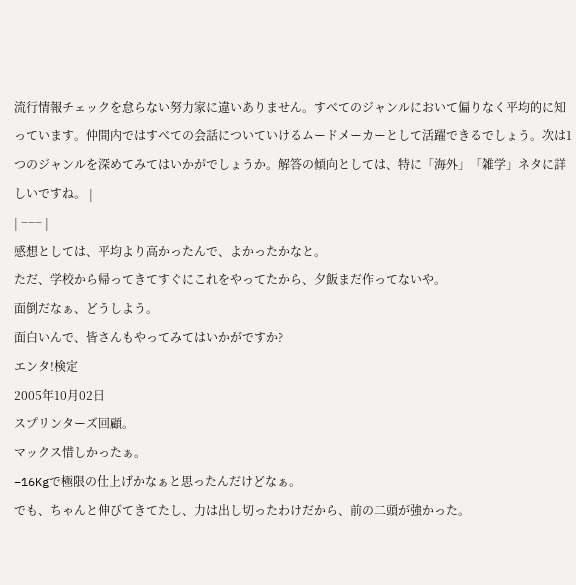流行情報チェックを怠らない努力家に違いありません。すべてのジャンルにおいて偏りなく平均的に知っています。仲間内ではすべての会話についていけるムードメーカーとして活躍できるでしょう。次は1つのジャンルを深めてみてはいかがでしょうか。解答の傾向としては、特に「海外」「雑学」ネタに詳しいですね。 |
| −−− |
感想としては、平均より高かったんで、よかったかなと。
ただ、学校から帰ってきてすぐにこれをやってたから、夕飯まだ作ってないや。
面倒だなぁ、どうしよう。
面白いんで、皆さんもやってみてはいかがですか?
エンタ!検定
2005年10月02日
スプリンターズ回顧。
マックス惜しかったぁ。
−16Kgで極限の仕上げかなぁと思ったんだけどなぁ。
でも、ちゃんと伸びてきてたし、力は出し切ったわけだから、前の二頭が強かった。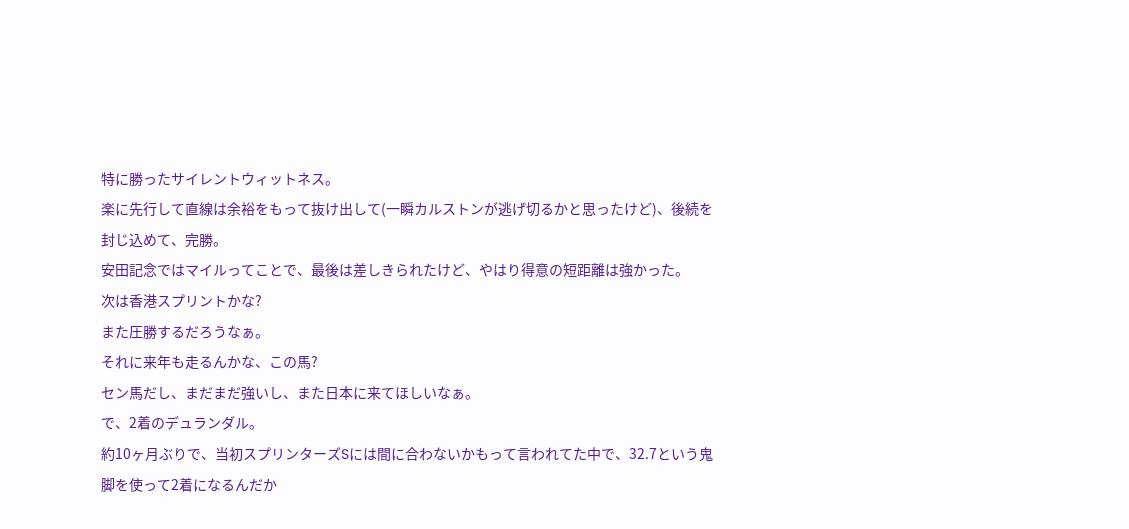特に勝ったサイレントウィットネス。
楽に先行して直線は余裕をもって抜け出して(一瞬カルストンが逃げ切るかと思ったけど)、後続を封じ込めて、完勝。
安田記念ではマイルってことで、最後は差しきられたけど、やはり得意の短距離は強かった。
次は香港スプリントかな?
また圧勝するだろうなぁ。
それに来年も走るんかな、この馬?
セン馬だし、まだまだ強いし、また日本に来てほしいなぁ。
で、2着のデュランダル。
約10ヶ月ぶりで、当初スプリンターズSには間に合わないかもって言われてた中で、32.7という鬼脚を使って2着になるんだか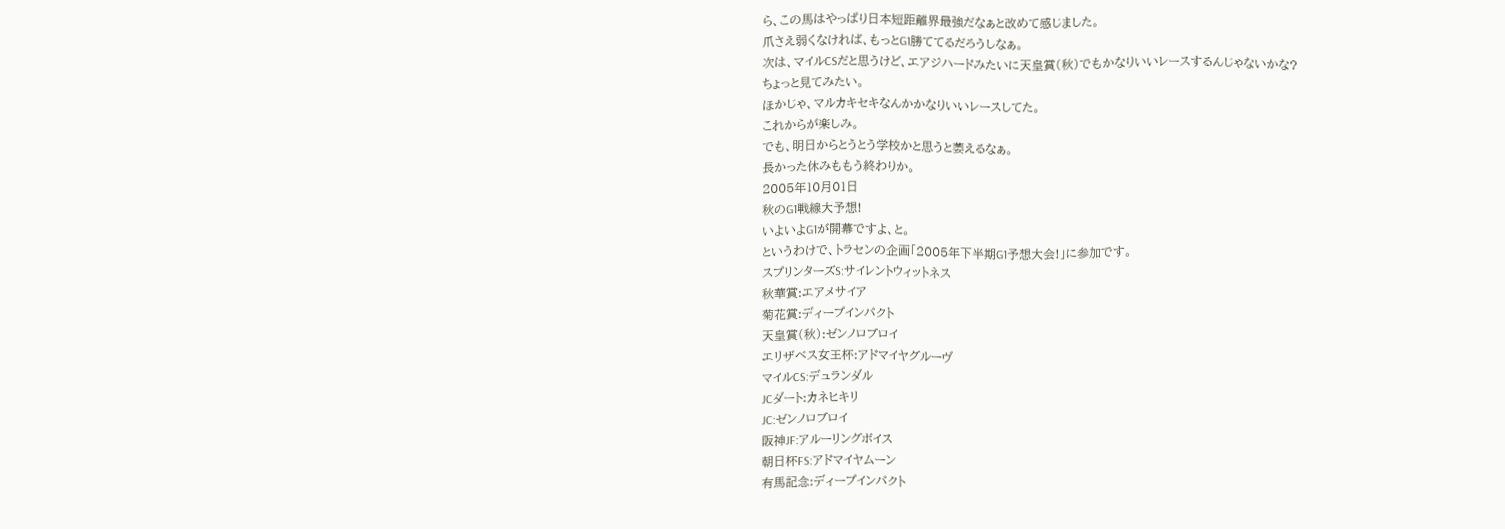ら、この馬はやっぱり日本短距離界最強だなぁと改めて感じました。
爪さえ弱くなければ、もっとG1勝ててるだろうしなぁ。
次は、マイルCSだと思うけど、エアジハードみたいに天皇賞(秋)でもかなりいいレースするんじゃないかな?
ちょっと見てみたい。
ほかじゃ、マルカキセキなんかかなりいいレースしてた。
これからが楽しみ。
でも、明日からとうとう学校かと思うと萎えるなぁ。
長かった休みももう終わりか。
2005年10月01日
秋のG1戦線大予想!
いよいよG1が開幕ですよ、と。
というわけで、トラセンの企画「2005年下半期G1予想大会!」に参加です。
スプリンターズS:サイレントウィットネス
秋華賞:エアメサイア
菊花賞:ディープインパクト
天皇賞(秋):ゼンノロブロイ
エリザベス女王杯:アドマイヤグルーヴ
マイルCS:デュランダル
JCダート:カネヒキリ
JC:ゼンノロブロイ
阪神JF:アルーリングボイス
朝日杯FS:アドマイヤムーン
有馬記念:ディープインパクト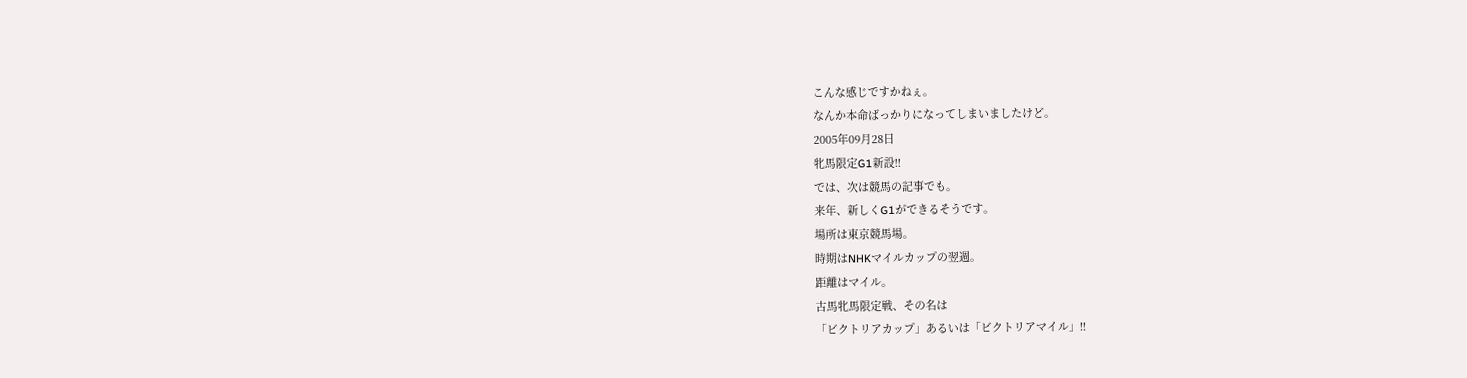こんな感じですかねぇ。
なんか本命ばっかりになってしまいましたけど。
2005年09月28日
牝馬限定G1新設!!
では、次は競馬の記事でも。
来年、新しくG1ができるそうです。
場所は東京競馬場。
時期はNHKマイルカップの翌週。
距離はマイル。
古馬牝馬限定戦、その名は
「ビクトリアカップ」あるいは「ビクトリアマイル」!!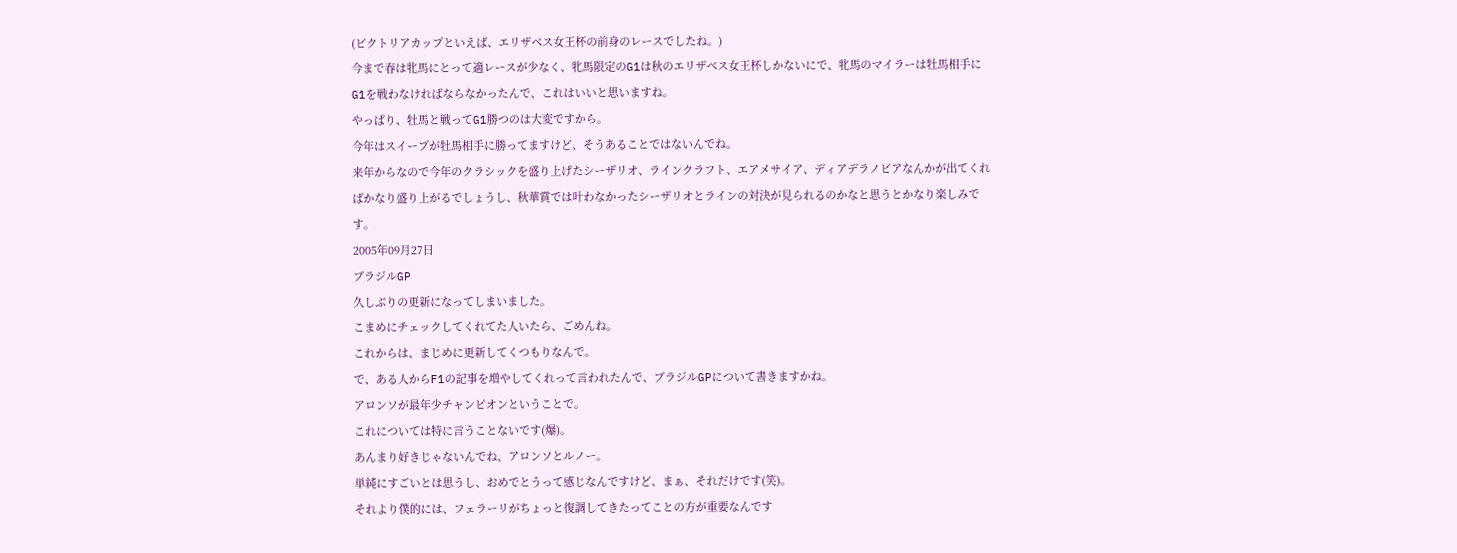(ビクトリアカップといえば、エリザベス女王杯の前身のレースでしたね。)
今まで春は牝馬にとって適レースが少なく、牝馬限定のG1は秋のエリザベス女王杯しかないにで、牝馬のマイラーは牡馬相手にG1を戦わなければならなかったんで、これはいいと思いますね。
やっぱり、牡馬と戦ってG1勝つのは大変ですから。
今年はスイープが牡馬相手に勝ってますけど、そうあることではないんでね。
来年からなので今年のクラシックを盛り上げたシーザリオ、ラインクラフト、エアメサイア、ディアデラノビアなんかが出てくればかなり盛り上がるでしょうし、秋華賞では叶わなかったシーザリオとラインの対決が見られるのかなと思うとかなり楽しみです。
2005年09月27日
ブラジルGP
久しぶりの更新になってしまいました。
こまめにチェックしてくれてた人いたら、ごめんね。
これからは、まじめに更新してくつもりなんで。
で、ある人からF1の記事を増やしてくれって言われたんで、ブラジルGPについて書きますかね。
アロンソが最年少チャンピオンということで。
これについては特に言うことないです(爆)。
あんまり好きじゃないんでね、アロンソとルノー。
単純にすごいとは思うし、おめでとうって感じなんですけど、まぁ、それだけです(笑)。
それより僕的には、フェラーリがちょっと復調してきたってことの方が重要なんです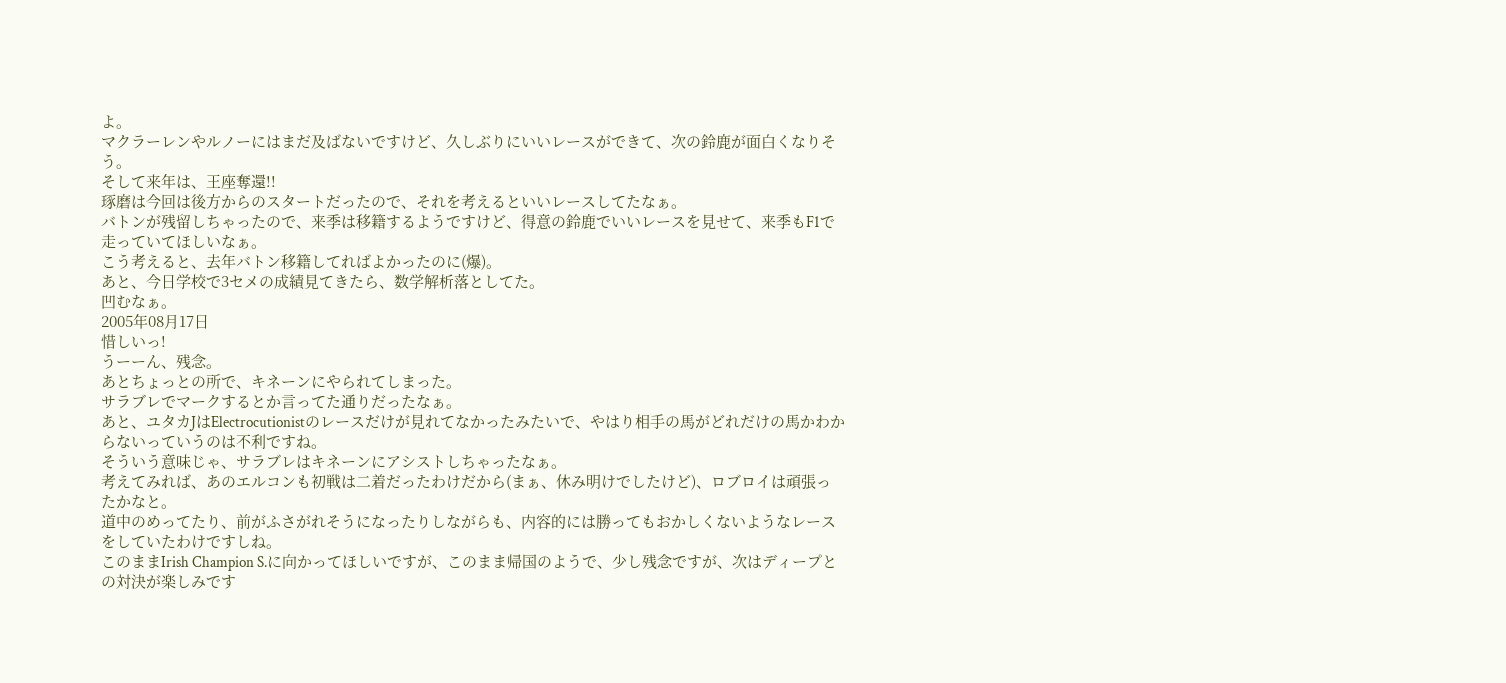よ。
マクラーレンやルノーにはまだ及ばないですけど、久しぶりにいいレースができて、次の鈴鹿が面白くなりそう。
そして来年は、王座奪還!!
琢磨は今回は後方からのスタートだったので、それを考えるといいレースしてたなぁ。
バトンが残留しちゃったので、来季は移籍するようですけど、得意の鈴鹿でいいレースを見せて、来季もF1で走っていてほしいなぁ。
こう考えると、去年バトン移籍してればよかったのに(爆)。
あと、今日学校で3セメの成績見てきたら、数学解析落としてた。
凹むなぁ。
2005年08月17日
惜しいっ!
うーーん、残念。
あとちょっとの所で、キネーンにやられてしまった。
サラブレでマークするとか言ってた通りだったなぁ。
あと、ユタカJはElectrocutionistのレースだけが見れてなかったみたいで、やはり相手の馬がどれだけの馬かわからないっていうのは不利ですね。
そういう意味じゃ、サラブレはキネーンにアシストしちゃったなぁ。
考えてみれば、あのエルコンも初戦は二着だったわけだから(まぁ、休み明けでしたけど)、ロブロイは頑張ったかなと。
道中のめってたり、前がふさがれそうになったりしながらも、内容的には勝ってもおかしくないようなレースをしていたわけですしね。
このままIrish Champion S.に向かってほしいですが、このまま帰国のようで、少し残念ですが、次はディープとの対決が楽しみです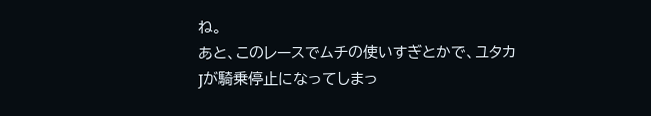ね。
あと、このレースでムチの使いすぎとかで、ユタカJが騎乗停止になってしまっ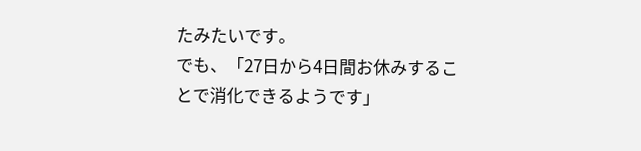たみたいです。
でも、「27日から4日間お休みすることで消化できるようです」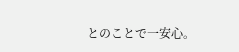とのことで一安心。